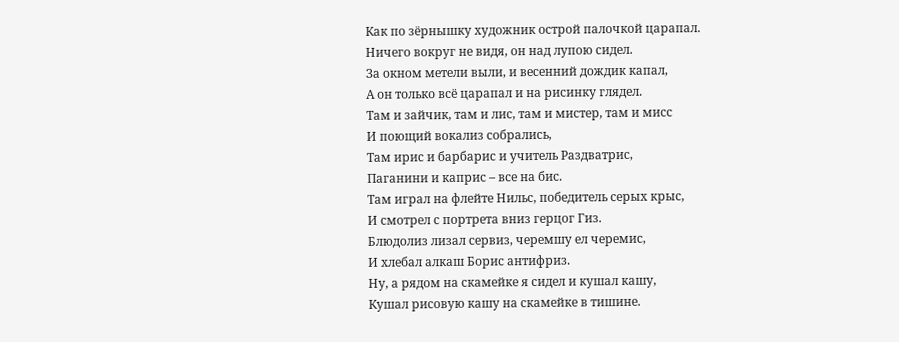Как по зёрнышку художник острой палочкой царапал.
Ничего вокруг не видя, он над лупою сидел.
За окном метели выли, и весенний дождик капал,
А он только всё царапал и на рисинку глядел.
Там и зайчик, там и лис, там и мистер, там и мисс
И поющий вокализ собрались,
Там ирис и барбарис и учитель Раздватрис,
Паганини и каприс – все на бис.
Там играл на флейте Нильс, победитель серых крыс,
И смотрел с портрета вниз герцог Гиз.
Блюдолиз лизал сервиз, черемшу ел черемис,
И хлебал алкаш Борис антифриз.
Ну, а рядом на скамейке я сидел и кушал кашу,
Кушал рисовую кашу на скамейке в тишине.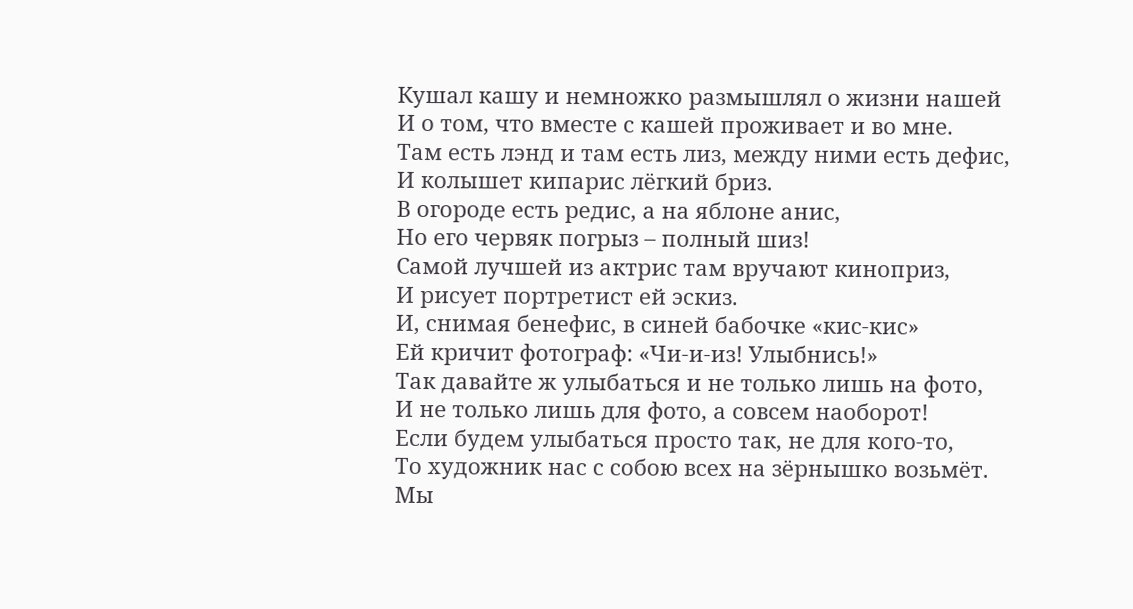Кушал кашу и немножко размышлял о жизни нашей
И о том, что вместе с кашей проживает и во мне.
Там есть лэнд и там есть лиз, между ними есть дефис,
И колышет кипарис лёгкий бриз.
В огороде есть редис, а на яблоне анис,
Но его червяк погрыз – полный шиз!
Самой лучшей из актрис там вручают киноприз,
И рисует портретист ей эскиз.
И, снимая бенефис, в синей бабочке «кис-кис»
Ей кричит фотограф: «Чи-и-из! Улыбнись!»
Так давайте ж улыбаться и не только лишь на фото,
И не только лишь для фото, а совсем наоборот!
Если будем улыбаться просто так, не для кого-то,
То художник нас с собою всех на зёрнышко возьмёт.
Мы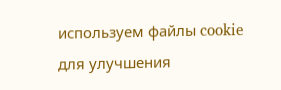используем файлы cookie для улучшения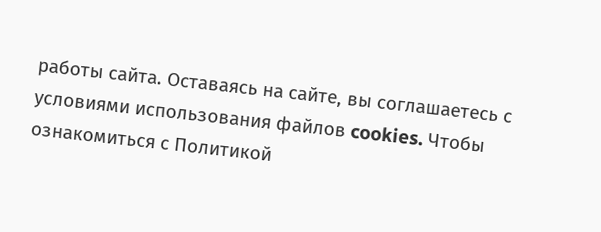работы сайта. Оставаясь на сайте, вы соглашаетесь с условиями использования файлов cookies. Чтобы ознакомиться с Политикой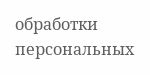обработки персональных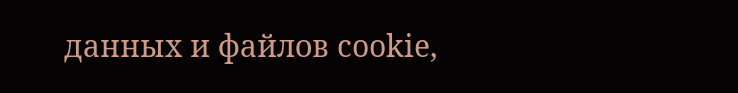данных и файлов cookie,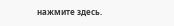нажмите здесь.